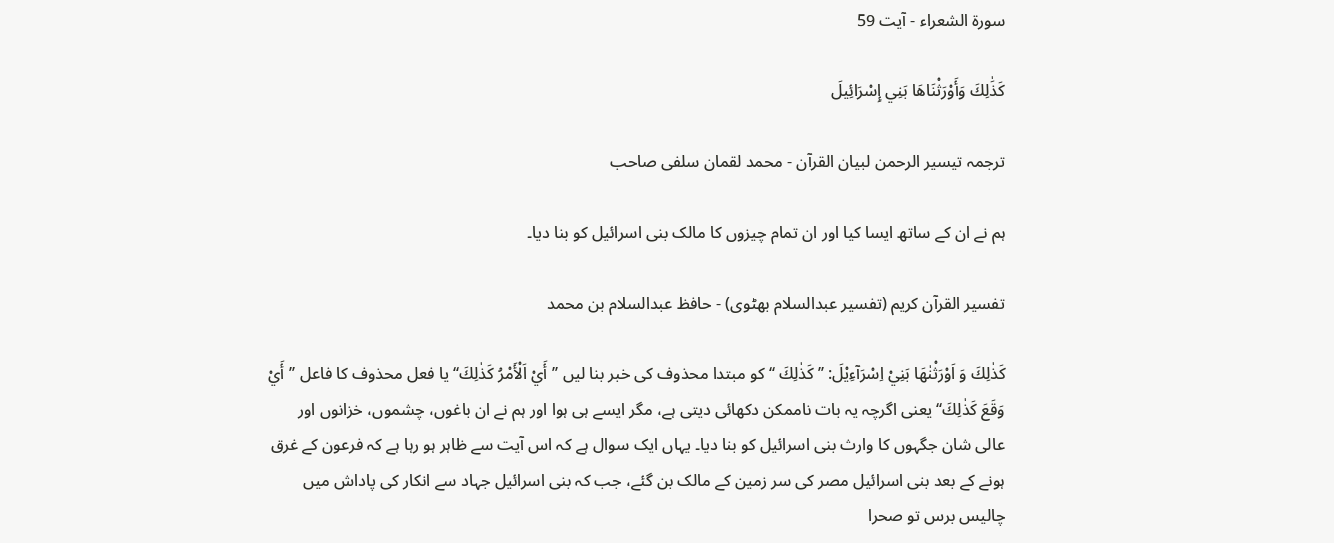سورة الشعراء - آیت 59

كَذَٰلِكَ وَأَوْرَثْنَاهَا بَنِي إِسْرَائِيلَ

ترجمہ تیسیر الرحمن لبیان القرآن - محمد لقمان سلفی صاحب

ہم نے ان کے ساتھ ایسا کیا اور ان تمام چیزوں کا مالک بنی اسرائیل کو بنا دیا۔

تفسیر القرآن کریم (تفسیر عبدالسلام بھٹوی) - حافظ عبدالسلام بن محمد

كَذٰلِكَ وَ اَوْرَثْنٰهَا بَنِيْ اِسْرَآءِيْلَ: ’’ كَذٰلِكَ ‘‘ کو مبتدا محذوف کی خبر بنا لیں ’’أَيْ اَلْأَمْرُ كَذٰلِكَ‘‘ یا فعل محذوف کا فاعل ’’أَيْ وَقَعَ كَذٰلِكَ‘‘ یعنی اگرچہ یہ بات ناممکن دکھائی دیتی ہے، مگر ایسے ہی ہوا اور ہم نے ان باغوں، چشموں، خزانوں اور عالی شان جگہوں کا وارث بنی اسرائیل کو بنا دیا۔ یہاں ایک سوال ہے کہ اس آیت سے ظاہر ہو رہا ہے کہ فرعون کے غرق ہونے کے بعد بنی اسرائیل مصر کی سر زمین کے مالک بن گئے، جب کہ بنی اسرائیل جہاد سے انکار کی پاداش میں چالیس برس تو صحرا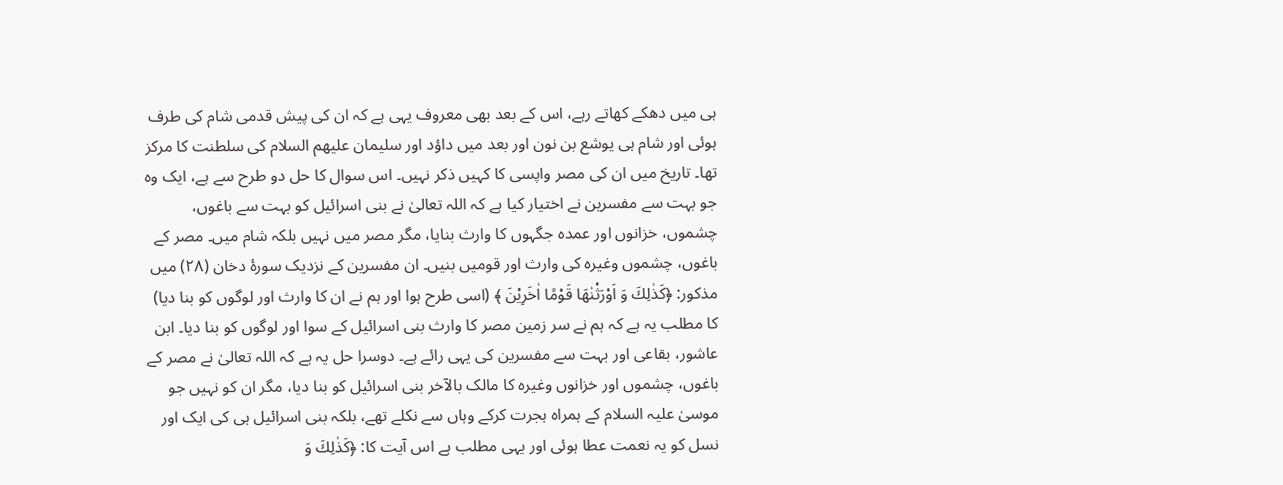ہی میں دھکے کھاتے رہے، اس کے بعد بھی معروف یہی ہے کہ ان کی پیش قدمی شام کی طرف ہوئی اور شام ہی یوشع بن نون اور بعد میں داؤد اور سلیمان علیھم السلام کی سلطنت کا مرکز تھا۔ تاریخ میں ان کی مصر واپسی کا کہیں ذکر نہیں۔ اس سوال کا حل دو طرح سے ہے، ایک وہ جو بہت سے مفسرین نے اختیار کیا ہے کہ اللہ تعالیٰ نے بنی اسرائیل کو بہت سے باغوں، چشموں، خزانوں اور عمدہ جگہوں کا وارث بنایا، مگر مصر میں نہیں بلکہ شام میں۔ مصر کے باغوں، چشموں وغیرہ کی وارث اور قومیں بنیں۔ ان مفسرین کے نزدیک سورۂ دخان (۲۸) میں مذکور: ﴿كَذٰلِكَ وَ اَوْرَثْنٰهَا قَوْمًا اٰخَرِيْنَ ﴾ (اسی طرح ہوا اور ہم نے ان کا وارث اور لوگوں کو بنا دیا) کا مطلب یہ ہے کہ ہم نے سر زمین مصر کا وارث بنی اسرائیل کے سوا اور لوگوں کو بنا دیا۔ ابن عاشور، بقاعی اور بہت سے مفسرین کی یہی رائے ہے۔ دوسرا حل یہ ہے کہ اللہ تعالیٰ نے مصر کے باغوں، چشموں اور خزانوں وغیرہ کا مالک بالآخر بنی اسرائیل کو بنا دیا، مگر ان کو نہیں جو موسیٰ علیہ السلام کے ہمراہ ہجرت کرکے وہاں سے نکلے تھے، بلکہ بنی اسرائیل ہی کی ایک اور نسل کو یہ نعمت عطا ہوئی اور یہی مطلب ہے اس آیت کا: ﴿كَذٰلِكَ وَ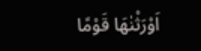اَوْرَثْنٰهَا قَوْمًا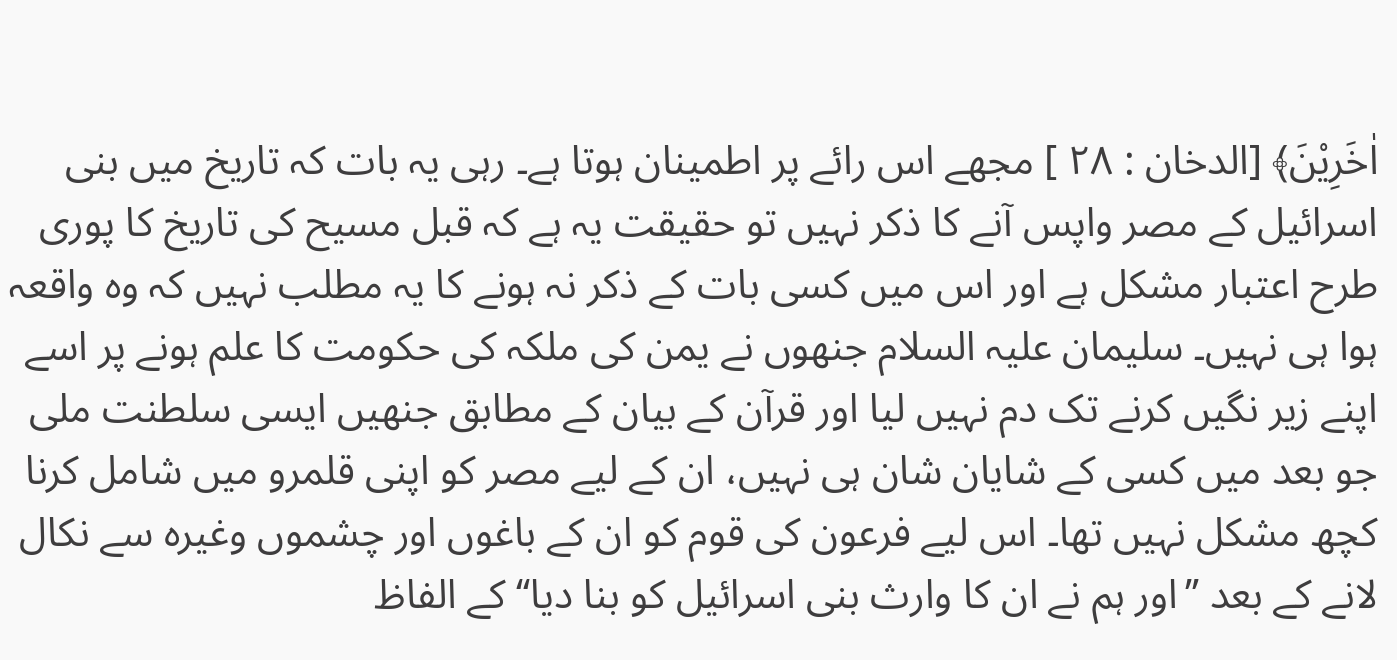اٰخَرِيْنَ﴾ [الدخان : ۲۸ ] مجھے اس رائے پر اطمینان ہوتا ہے۔ رہی یہ بات کہ تاریخ میں بنی اسرائیل کے مصر واپس آنے کا ذکر نہیں تو حقیقت یہ ہے کہ قبل مسیح کی تاریخ کا پوری طرح اعتبار مشکل ہے اور اس میں کسی بات کے ذکر نہ ہونے کا یہ مطلب نہیں کہ وہ واقعہ ہوا ہی نہیں۔ سلیمان علیہ السلام جنھوں نے یمن کی ملکہ کی حکومت کا علم ہونے پر اسے اپنے زیر نگیں کرنے تک دم نہیں لیا اور قرآن کے بیان کے مطابق جنھیں ایسی سلطنت ملی جو بعد میں کسی کے شایان شان ہی نہیں، ان کے لیے مصر کو اپنی قلمرو میں شامل کرنا کچھ مشکل نہیں تھا۔ اس لیے فرعون کی قوم کو ان کے باغوں اور چشموں وغیرہ سے نکال لانے کے بعد ’’اور ہم نے ان کا وارث بنی اسرائیل کو بنا دیا‘‘ کے الفاظ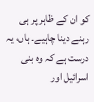کو ان کے ظاہر پر ہی رہنے دینا چاہیے۔ ہاں، یہ درست ہے کہ وہ بنی اسرائیل اور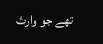تھے جو وارث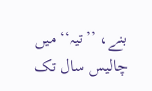بنے، ’’تیہ‘‘ میں چالیس سال تک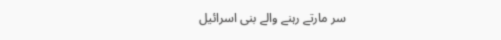سر مارتے رہنے والے بنی اسرائیل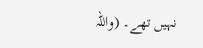نہیں تھے۔ (واللہ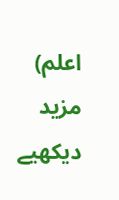اعلم) مزید دیکھیے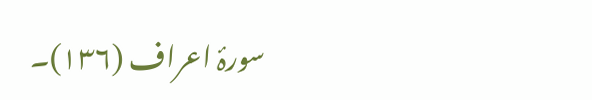سورۂ اعراف (۱۳۶)۔